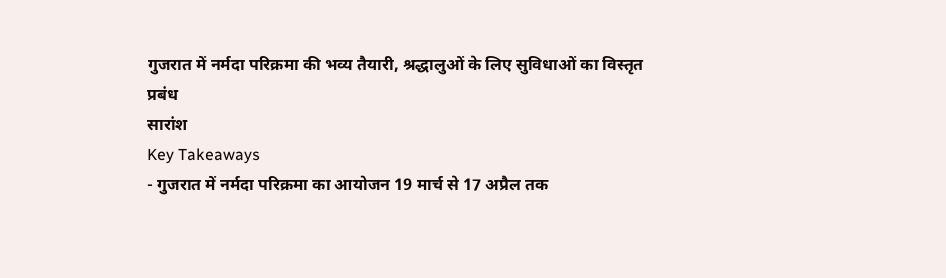गुजरात में नर्मदा परिक्रमा की भव्य तैयारी, श्रद्धालुओं के लिए सुविधाओं का विस्तृत प्रबंध
सारांश
Key Takeaways
- गुजरात में नर्मदा परिक्रमा का आयोजन 19 मार्च से 17 अप्रैल तक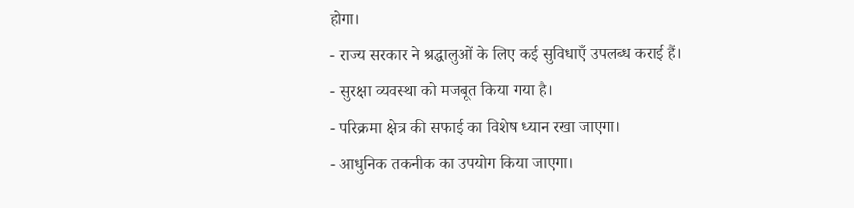होगा।
- राज्य सरकार ने श्रद्धालुओं के लिए कई सुविधाएँ उपलब्ध कराई हैं।
- सुरक्षा व्यवस्था को मजबूत किया गया है।
- परिक्रमा क्षेत्र की सफाई का विशेष ध्यान रखा जाएगा।
- आधुनिक तकनीक का उपयोग किया जाएगा।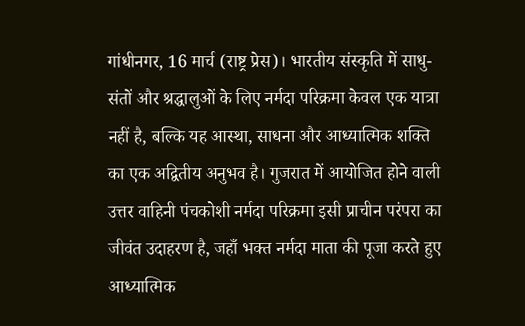गांधीनगर, 16 मार्च (राष्ट्र प्रेस)। भारतीय संस्कृति में साधु-संतों और श्रद्धालुओं के लिए नर्मदा परिक्रमा केवल एक यात्रा नहीं है, बल्कि यह आस्था, साधना और आध्यात्मिक शक्ति का एक अद्वितीय अनुभव है। गुजरात में आयोजित होने वाली उत्तर वाहिनी पंचकोशी नर्मदा परिक्रमा इसी प्राचीन परंपरा का जीवंत उदाहरण है, जहाँ भक्त नर्मदा माता की पूजा करते हुए आध्यात्मिक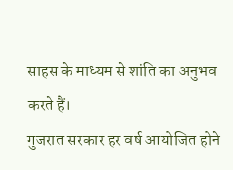साहस के माध्यम से शांति का अनुभव करते हैं।
गुजरात सरकार हर वर्ष आयोजित होने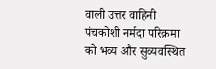वाली उत्तर वाहिनी पंचकोशी नर्मदा परिक्रमा को भव्य और सुव्यवस्थित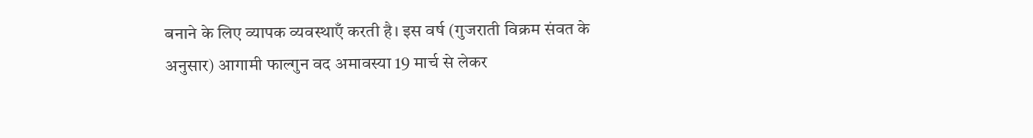बनाने के लिए व्यापक व्यवस्थाएँ करती है। इस वर्ष (गुजराती विक्रम संवत के अनुसार) आगामी फाल्गुन वद अमावस्या 19 मार्च से लेकर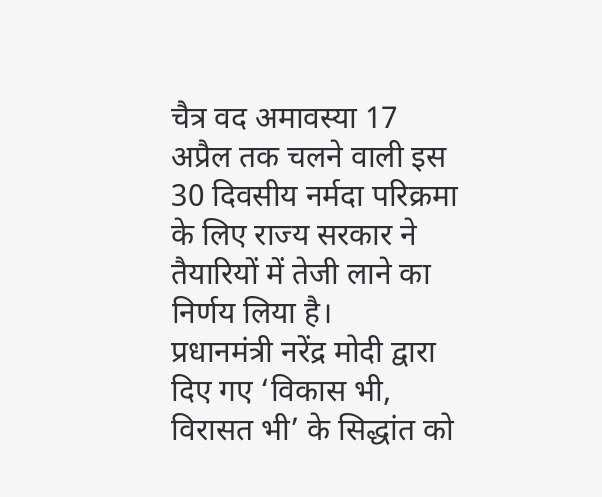चैत्र वद अमावस्या 17 अप्रैल तक चलने वाली इस 30 दिवसीय नर्मदा परिक्रमा के लिए राज्य सरकार ने तैयारियों में तेजी लाने का निर्णय लिया है।
प्रधानमंत्री नरेंद्र मोदी द्वारा दिए गए ‘विकास भी, विरासत भी’ के सिद्धांत को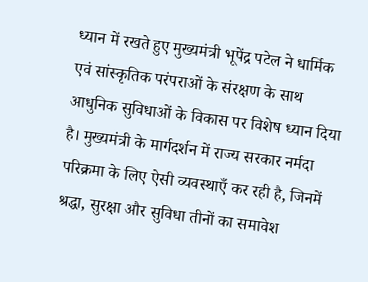ध्यान में रखते हुए मुख्यमंत्री भूपेंद्र पटेल ने धार्मिक एवं सांस्कृतिक परंपराओं के संरक्षण के साथ आधुनिक सुविधाओं के विकास पर विशेष ध्यान दिया है। मुख्यमंत्री के मार्गदर्शन में राज्य सरकार नर्मदा परिक्रमा के लिए ऐसी व्यवस्थाएँ कर रही है, जिनमें श्रद्धा, सुरक्षा और सुविधा तीनों का समावेश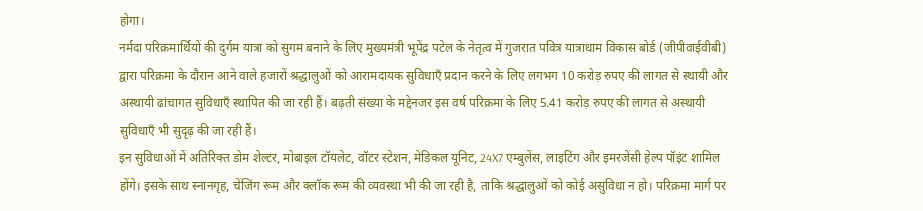होगा।
नर्मदा परिक्रमार्थियों की दुर्गम यात्रा को सुगम बनाने के लिए मुख्यमंत्री भूपेंद्र पटेल के नेतृत्व में गुजरात पवित्र यात्राधाम विकास बोर्ड (जीपीवाईवीबी) द्वारा परिक्रमा के दौरान आने वाले हजारों श्रद्धालुओं को आरामदायक सुविधाएँ प्रदान करने के लिए लगभग 10 करोड़ रुपए की लागत से स्थायी और अस्थायी ढांचागत सुविधाएँ स्थापित की जा रही हैं। बढ़ती संख्या के मद्देनजर इस वर्ष परिक्रमा के लिए 5.41 करोड़ रुपए की लागत से अस्थायी सुविधाएँ भी सुदृढ़ की जा रही हैं।
इन सुविधाओं में अतिरिक्त डोम शेल्टर, मोबाइल टॉयलेट, वॉटर स्टेशन, मेडिकल यूनिट, 24X7 एम्बुलेंस, लाइटिंग और इमरजेंसी हेल्प पॉइंट शामिल होंगे। इसके साथ स्नानगृह, चेंजिंग रूम और क्लॉक रूम की व्यवस्था भी की जा रही है, ताकि श्रद्धालुओं को कोई असुविधा न हो। परिक्रमा मार्ग पर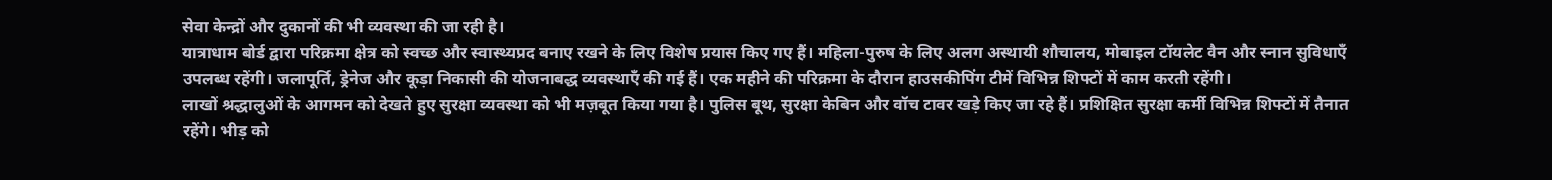सेवा केन्द्रों और दुकानों की भी व्यवस्था की जा रही है।
यात्राधाम बोर्ड द्वारा परिक्रमा क्षेत्र को स्वच्छ और स्वास्थ्यप्रद बनाए रखने के लिए विशेष प्रयास किए गए हैं। महिला-पुरुष के लिए अलग अस्थायी शौचालय, मोबाइल टॉयलेट वैन और स्नान सुविधाएँ उपलब्ध रहेंगी। जलापूर्ति, ड्रेनेज और कूड़ा निकासी की योजनाबद्ध व्यवस्थाएँ की गई हैं। एक महीने की परिक्रमा के दौरान हाउसकीपिंग टीमें विभिन्न शिफ्टों में काम करती रहेंगी।
लाखों श्रद्धालुओं के आगमन को देखते हुए सुरक्षा व्यवस्था को भी मज़बूत किया गया है। पुलिस बूथ, सुरक्षा केबिन और वॉच टावर खड़े किए जा रहे हैं। प्रशिक्षित सुरक्षा कर्मी विभिन्न शिफ्टों में तैनात रहेंगे। भीड़ को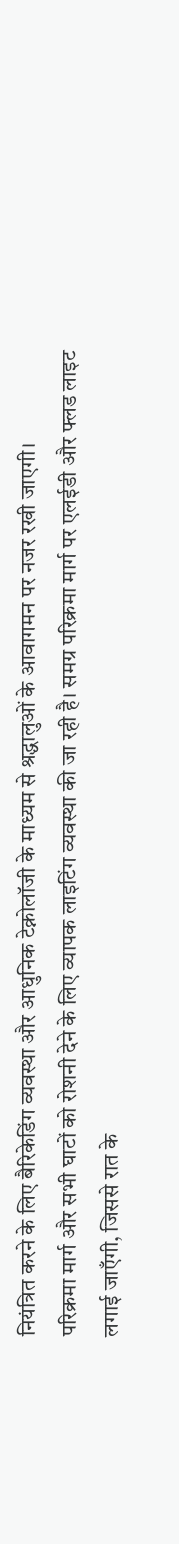नियंत्रित करने के लिए बैरिकेडिंग व्यवस्था और आधुनिक टेक्नोलॉजी के माध्यम से श्रद्धालुओं के आवागमन पर नजर रखी जाएगी।
परिक्रमा मार्ग और सभी घाटों को रोशनी देने के लिए व्यापक लाइटिंग व्यवस्था की जा रही है। समग्र परिक्रमा मार्ग पर एलईडी और फ्लड लाइट लगाई जाएँगी, जिससे रात के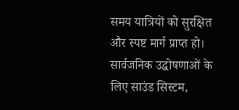समय यात्रियों को सुरक्षित और स्पष्ट मार्ग प्राप्त हो। सार्वजनिक उद्घोषणाओं के लिए साउंड सिस्टम,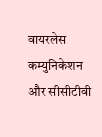वायरलेस कम्युनिकेशन और सीसीटीवी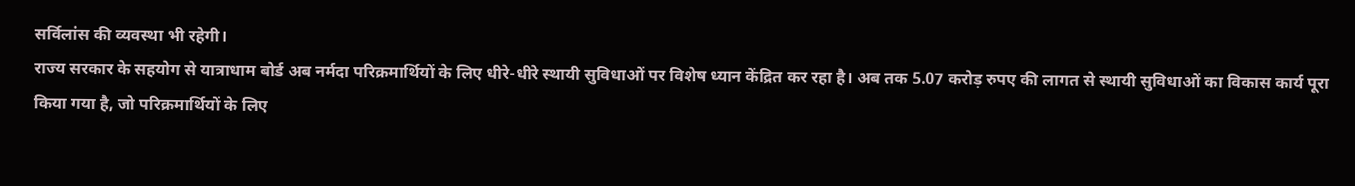सर्विलांस की व्यवस्था भी रहेगी।
राज्य सरकार के सहयोग से यात्राधाम बोर्ड अब नर्मदा परिक्रमार्थियों के लिए धीरे-धीरे स्थायी सुविधाओं पर विशेष ध्यान केंद्रित कर रहा है। अब तक 5.07 करोड़ रुपए की लागत से स्थायी सुविधाओं का विकास कार्य पूरा किया गया है, जो परिक्रमार्थियों के लिए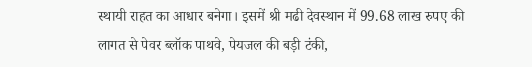स्थायी राहत का आधार बनेगा। इसमें श्री मढी देवस्थान में 99.68 लाख रुपए की लागत से पेवर ब्लॉक पाथवे, पेयजल की बड़ी टंकी,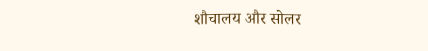शौचालय और सोलर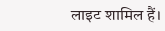लाइट शामिल हैं।